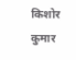किशोर कुमार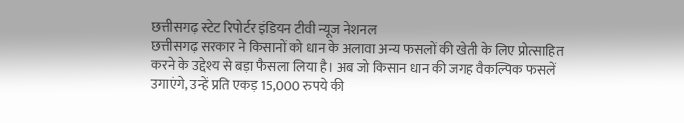छत्तीसगढ़ स्टेट रिपोर्टर इंडियन टीवी न्यूज नेशनल
छत्तीसगढ़ सरकार ने किसानों को धान के अलावा अन्य फसलों की खेती के लिए प्रोत्साहित करने के उद्देश्य से बड़ा फैसला लिया है। अब जो किसान धान की जगह वैकल्पिक फसलें उगाएंगे, उन्हें प्रति एकड़ 15,000 रुपये की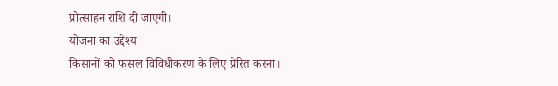प्रोत्साहन राशि दी जाएगी।
योजना का उद्देश्य
किसानों को फसल विविधीकरण के लिए प्रेरित करना।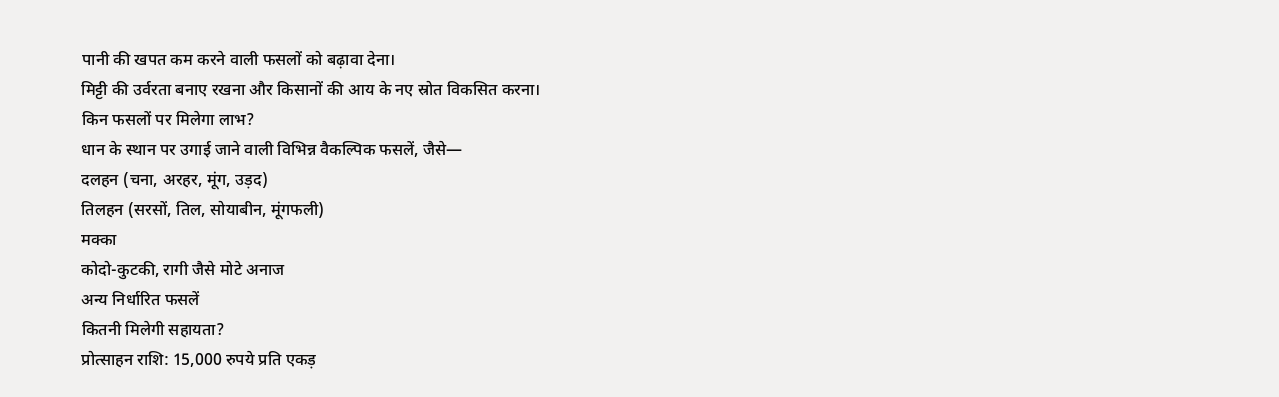पानी की खपत कम करने वाली फसलों को बढ़ावा देना।
मिट्टी की उर्वरता बनाए रखना और किसानों की आय के नए स्रोत विकसित करना।
किन फसलों पर मिलेगा लाभ?
धान के स्थान पर उगाई जाने वाली विभिन्न वैकल्पिक फसलें, जैसे—
दलहन (चना, अरहर, मूंग, उड़द)
तिलहन (सरसों, तिल, सोयाबीन, मूंगफली)
मक्का
कोदो-कुटकी, रागी जैसे मोटे अनाज
अन्य निर्धारित फसलें
कितनी मिलेगी सहायता?
प्रोत्साहन राशि: 15,000 रुपये प्रति एकड़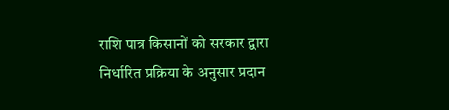राशि पात्र किसानों को सरकार द्वारा निर्धारित प्रक्रिया के अनुसार प्रदान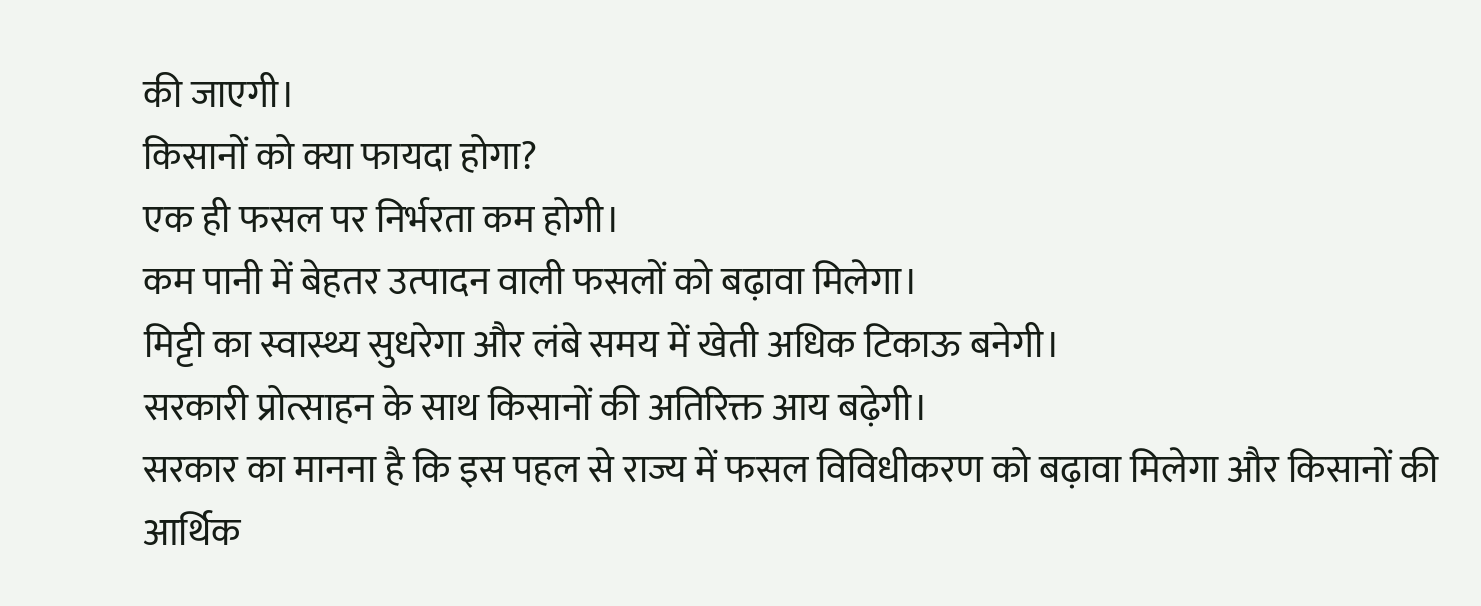की जाएगी।
किसानों को क्या फायदा होगा?
एक ही फसल पर निर्भरता कम होगी।
कम पानी में बेहतर उत्पादन वाली फसलों को बढ़ावा मिलेगा।
मिट्टी का स्वास्थ्य सुधरेगा और लंबे समय में खेती अधिक टिकाऊ बनेगी।
सरकारी प्रोत्साहन के साथ किसानों की अतिरिक्त आय बढ़ेगी।
सरकार का मानना है कि इस पहल से राज्य में फसल विविधीकरण को बढ़ावा मिलेगा और किसानों की आर्थिक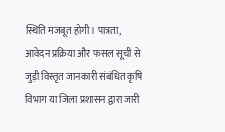स्थिति मजबूत होगी। पात्रता, आवेदन प्रक्रिया और फसल सूची से जुड़ी विस्तृत जानकारी संबंधित कृषि विभाग या जिला प्रशासन द्वारा जारी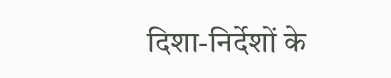दिशा-निर्देशों के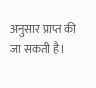अनुसार प्राप्त की जा सकती है।